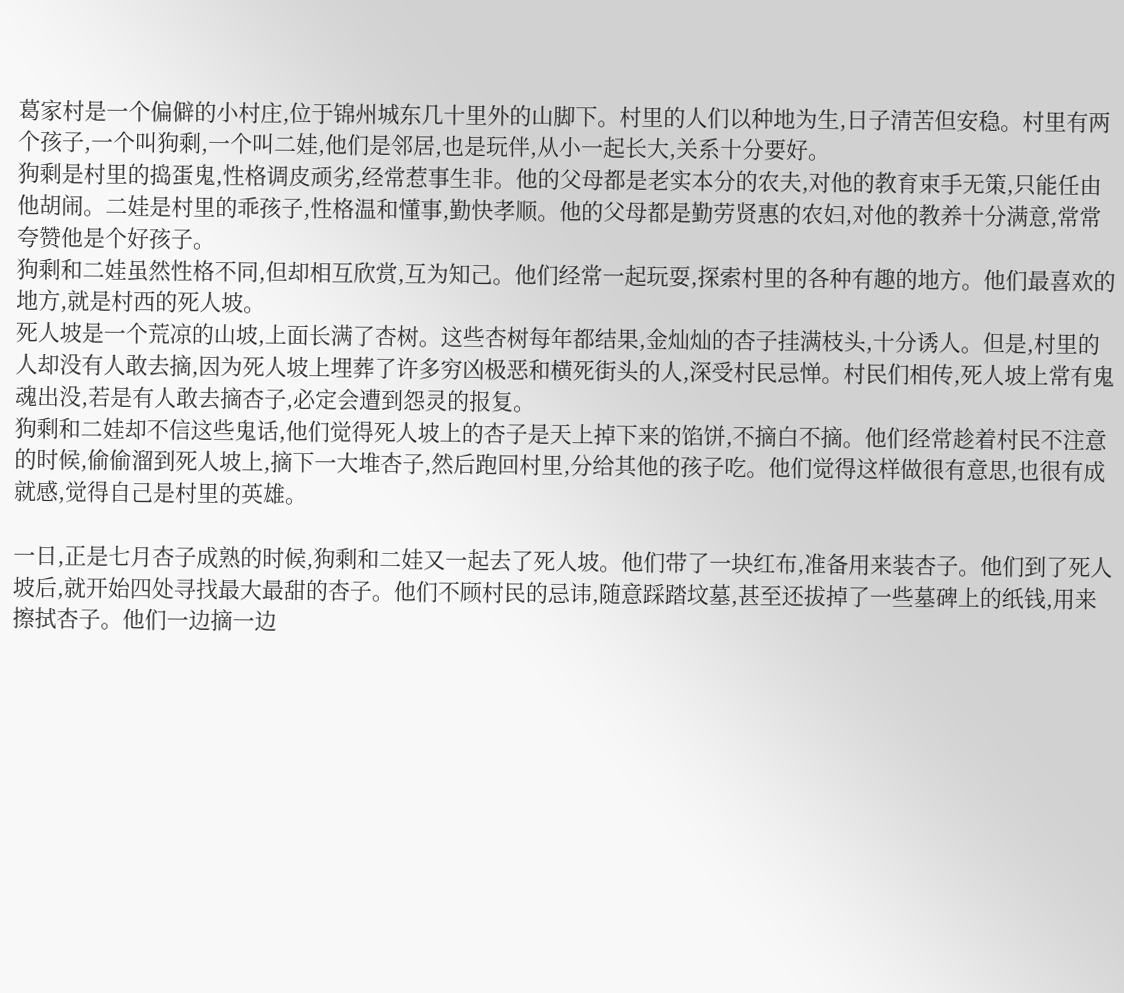葛家村是一个偏僻的小村庄,位于锦州城东几十里外的山脚下。村里的人们以种地为生,日子清苦但安稳。村里有两个孩子,一个叫狗剩,一个叫二娃,他们是邻居,也是玩伴,从小一起长大,关系十分要好。
狗剩是村里的捣蛋鬼,性格调皮顽劣,经常惹事生非。他的父母都是老实本分的农夫,对他的教育束手无策,只能任由他胡闹。二娃是村里的乖孩子,性格温和懂事,勤快孝顺。他的父母都是勤劳贤惠的农妇,对他的教养十分满意,常常夸赞他是个好孩子。
狗剩和二娃虽然性格不同,但却相互欣赏,互为知己。他们经常一起玩耍,探索村里的各种有趣的地方。他们最喜欢的地方,就是村西的死人坡。
死人坡是一个荒凉的山坡,上面长满了杏树。这些杏树每年都结果,金灿灿的杏子挂满枝头,十分诱人。但是,村里的人却没有人敢去摘,因为死人坡上埋葬了许多穷凶极恶和横死街头的人,深受村民忌惮。村民们相传,死人坡上常有鬼魂出没,若是有人敢去摘杏子,必定会遭到怨灵的报复。
狗剩和二娃却不信这些鬼话,他们觉得死人坡上的杏子是天上掉下来的馅饼,不摘白不摘。他们经常趁着村民不注意的时候,偷偷溜到死人坡上,摘下一大堆杏子,然后跑回村里,分给其他的孩子吃。他们觉得这样做很有意思,也很有成就感,觉得自己是村里的英雄。

一日,正是七月杏子成熟的时候,狗剩和二娃又一起去了死人坡。他们带了一块红布,准备用来装杏子。他们到了死人坡后,就开始四处寻找最大最甜的杏子。他们不顾村民的忌讳,随意踩踏坟墓,甚至还拔掉了一些墓碑上的纸钱,用来擦拭杏子。他们一边摘一边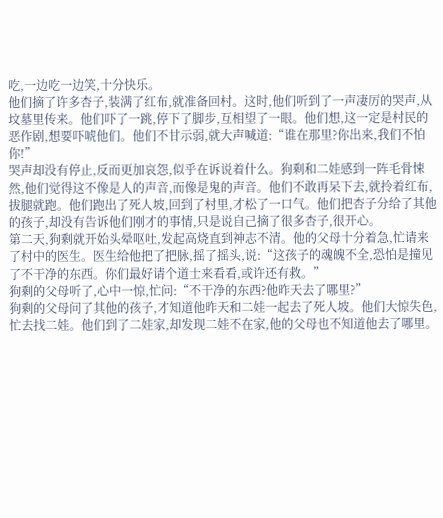吃,一边吃一边笑,十分快乐。
他们摘了许多杏子,装满了红布,就准备回村。这时,他们听到了一声凄厉的哭声,从坟墓里传来。他们吓了一跳,停下了脚步,互相望了一眼。他们想,这一定是村民的恶作剧,想要吓唬他们。他们不甘示弱,就大声喊道:“谁在那里?你出来,我们不怕你!”
哭声却没有停止,反而更加哀怨,似乎在诉说着什么。狗剩和二娃感到一阵毛骨悚然,他们觉得这不像是人的声音,而像是鬼的声音。他们不敢再呆下去,就拎着红布,拔腿就跑。他们跑出了死人坡,回到了村里,才松了一口气。他们把杏子分给了其他的孩子,却没有告诉他们刚才的事情,只是说自己摘了很多杏子,很开心。
第二天,狗剩就开始头晕呕吐,发起高烧直到神志不清。他的父母十分着急,忙请来了村中的医生。医生给他把了把脉,摇了摇头,说:“这孩子的魂魄不全,恐怕是撞见了不干净的东西。你们最好请个道士来看看,或许还有救。”
狗剩的父母听了,心中一惊,忙问:“不干净的东西?他昨天去了哪里?”
狗剩的父母问了其他的孩子,才知道他昨天和二娃一起去了死人坡。他们大惊失色,忙去找二娃。他们到了二娃家,却发现二娃不在家,他的父母也不知道他去了哪里。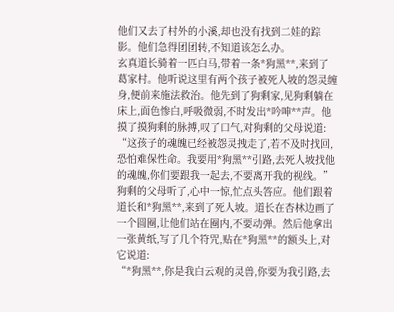他们又去了村外的小溪,却也没有找到二娃的踪影。他们急得团团转,不知道该怎么办。
玄真道长骑着一匹白马,带着一条*狗黑**,来到了葛家村。他听说这里有两个孩子被死人坡的怨灵缠身,便前来施法救治。他先到了狗剩家,见狗剩躺在床上,面色惨白,呼吸微弱,不时发出*吟呻**声。他摸了摸狗剩的脉搏,叹了口气,对狗剩的父母说道:
“这孩子的魂魄已经被怨灵拽走了,若不及时找回,恐怕难保性命。我要用*狗黑**引路,去死人坡找他的魂魄,你们要跟我一起去,不要离开我的视线。”
狗剩的父母听了,心中一惊,忙点头答应。他们跟着道长和*狗黑**,来到了死人坡。道长在杏林边画了一个圆圈,让他们站在圈内,不要动弹。然后他拿出一张黄纸,写了几个符咒,贴在*狗黑**的额头上,对它说道:
“*狗黑**,你是我白云观的灵兽,你要为我引路,去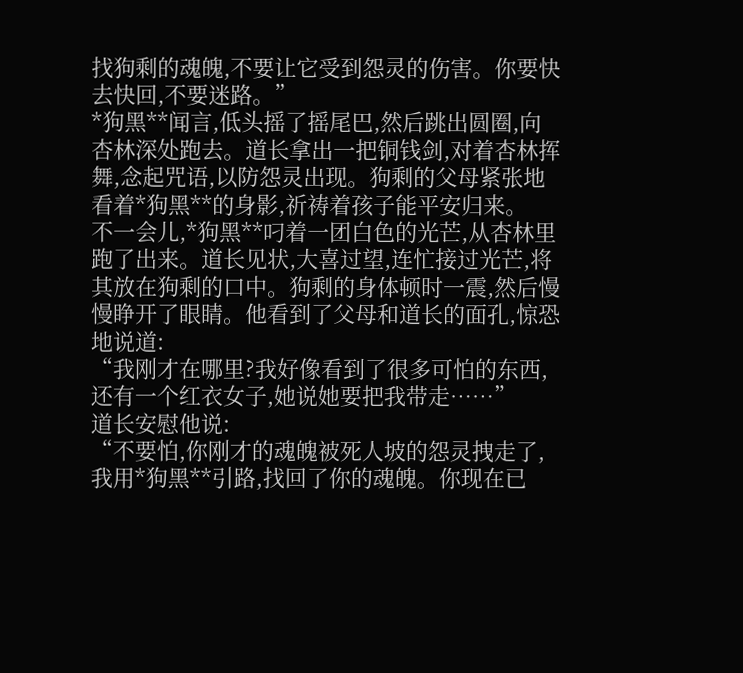找狗剩的魂魄,不要让它受到怨灵的伤害。你要快去快回,不要迷路。”
*狗黑**闻言,低头摇了摇尾巴,然后跳出圆圈,向杏林深处跑去。道长拿出一把铜钱剑,对着杏林挥舞,念起咒语,以防怨灵出现。狗剩的父母紧张地看着*狗黑**的身影,祈祷着孩子能平安归来。
不一会儿,*狗黑**叼着一团白色的光芒,从杏林里跑了出来。道长见状,大喜过望,连忙接过光芒,将其放在狗剩的口中。狗剩的身体顿时一震,然后慢慢睁开了眼睛。他看到了父母和道长的面孔,惊恐地说道:
“我刚才在哪里?我好像看到了很多可怕的东西,还有一个红衣女子,她说她要把我带走……”
道长安慰他说:
“不要怕,你刚才的魂魄被死人坡的怨灵拽走了,我用*狗黑**引路,找回了你的魂魄。你现在已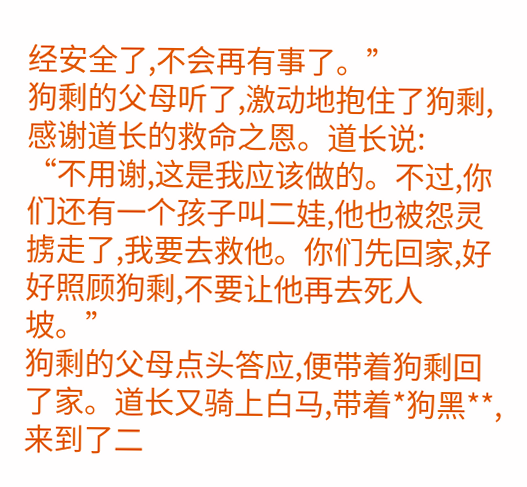经安全了,不会再有事了。”
狗剩的父母听了,激动地抱住了狗剩,感谢道长的救命之恩。道长说:
“不用谢,这是我应该做的。不过,你们还有一个孩子叫二娃,他也被怨灵掳走了,我要去救他。你们先回家,好好照顾狗剩,不要让他再去死人坡。”
狗剩的父母点头答应,便带着狗剩回了家。道长又骑上白马,带着*狗黑**,来到了二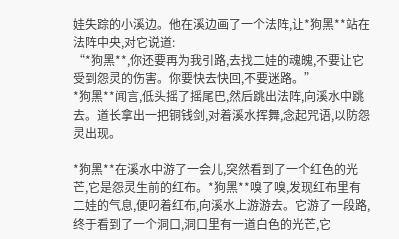娃失踪的小溪边。他在溪边画了一个法阵,让*狗黑**站在法阵中央,对它说道:
“*狗黑**,你还要再为我引路,去找二娃的魂魄,不要让它受到怨灵的伤害。你要快去快回,不要迷路。”
*狗黑**闻言,低头摇了摇尾巴,然后跳出法阵,向溪水中跳去。道长拿出一把铜钱剑,对着溪水挥舞,念起咒语,以防怨灵出现。

*狗黑**在溪水中游了一会儿,突然看到了一个红色的光芒,它是怨灵生前的红布。*狗黑**嗅了嗅,发现红布里有二娃的气息,便叼着红布,向溪水上游游去。它游了一段路,终于看到了一个洞口,洞口里有一道白色的光芒,它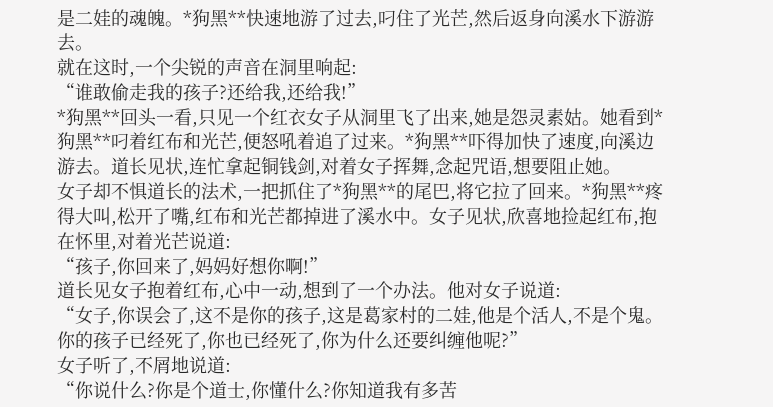是二娃的魂魄。*狗黑**快速地游了过去,叼住了光芒,然后返身向溪水下游游去。
就在这时,一个尖锐的声音在洞里响起:
“谁敢偷走我的孩子?还给我,还给我!”
*狗黑**回头一看,只见一个红衣女子从洞里飞了出来,她是怨灵素姑。她看到*狗黑**叼着红布和光芒,便怒吼着追了过来。*狗黑**吓得加快了速度,向溪边游去。道长见状,连忙拿起铜钱剑,对着女子挥舞,念起咒语,想要阻止她。
女子却不惧道长的法术,一把抓住了*狗黑**的尾巴,将它拉了回来。*狗黑**疼得大叫,松开了嘴,红布和光芒都掉进了溪水中。女子见状,欣喜地捡起红布,抱在怀里,对着光芒说道:
“孩子,你回来了,妈妈好想你啊!”
道长见女子抱着红布,心中一动,想到了一个办法。他对女子说道:
“女子,你误会了,这不是你的孩子,这是葛家村的二娃,他是个活人,不是个鬼。你的孩子已经死了,你也已经死了,你为什么还要纠缠他呢?”
女子听了,不屑地说道:
“你说什么?你是个道士,你懂什么?你知道我有多苦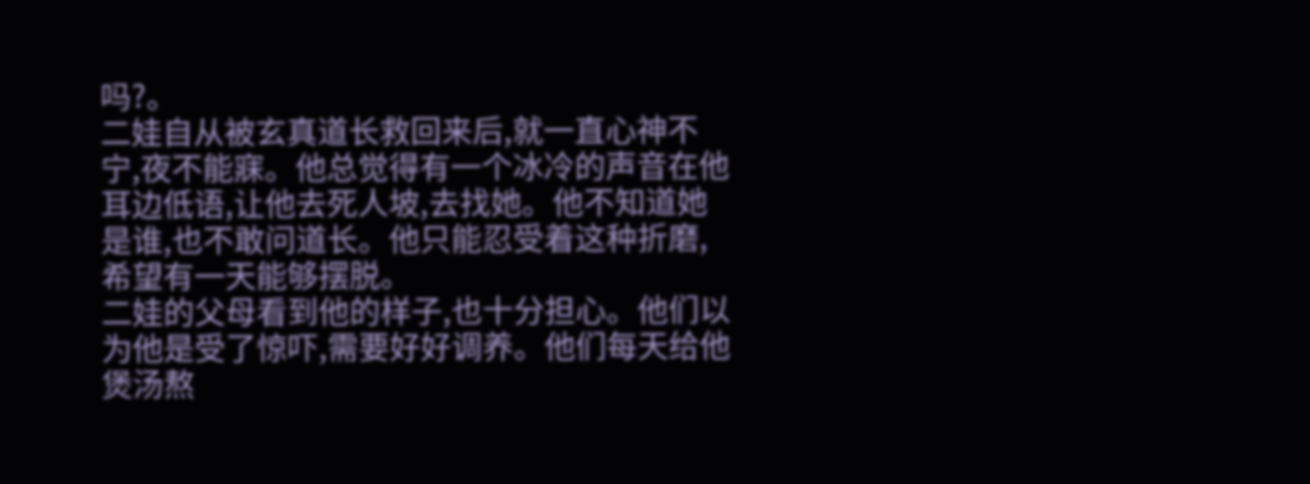吗?。
二娃自从被玄真道长救回来后,就一直心神不宁,夜不能寐。他总觉得有一个冰冷的声音在他耳边低语,让他去死人坡,去找她。他不知道她是谁,也不敢问道长。他只能忍受着这种折磨,希望有一天能够摆脱。
二娃的父母看到他的样子,也十分担心。他们以为他是受了惊吓,需要好好调养。他们每天给他煲汤熬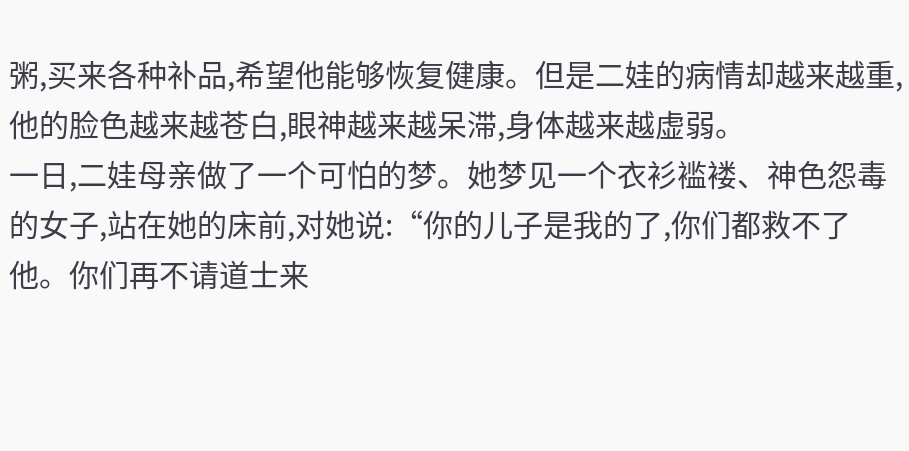粥,买来各种补品,希望他能够恢复健康。但是二娃的病情却越来越重,他的脸色越来越苍白,眼神越来越呆滞,身体越来越虚弱。
一日,二娃母亲做了一个可怕的梦。她梦见一个衣衫褴褛、神色怨毒的女子,站在她的床前,对她说:“你的儿子是我的了,你们都救不了他。你们再不请道士来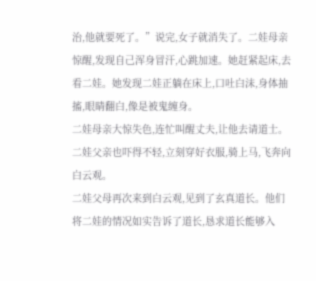治,他就要死了。”说完,女子就消失了。二娃母亲惊醒,发现自己浑身冒汗,心跳加速。她赶紧起床,去看二娃。她发现二娃正躺在床上,口吐白沫,身体抽搐,眼睛翻白,像是被鬼缠身。
二娃母亲大惊失色,连忙叫醒丈夫,让他去请道士。二娃父亲也吓得不轻,立刻穿好衣服,骑上马,飞奔向白云观。
二娃父母再次来到白云观,见到了玄真道长。他们将二娃的情况如实告诉了道长,恳求道长能够入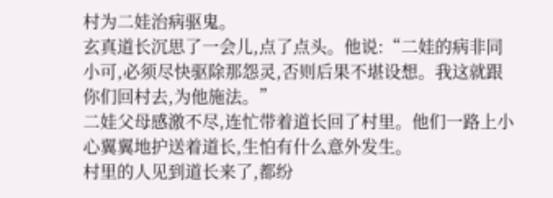村为二娃治病驱鬼。
玄真道长沉思了一会儿,点了点头。他说:“二娃的病非同小可,必须尽快驱除那怨灵,否则后果不堪设想。我这就跟你们回村去,为他施法。”
二娃父母感激不尽,连忙带着道长回了村里。他们一路上小心翼翼地护送着道长,生怕有什么意外发生。
村里的人见到道长来了,都纷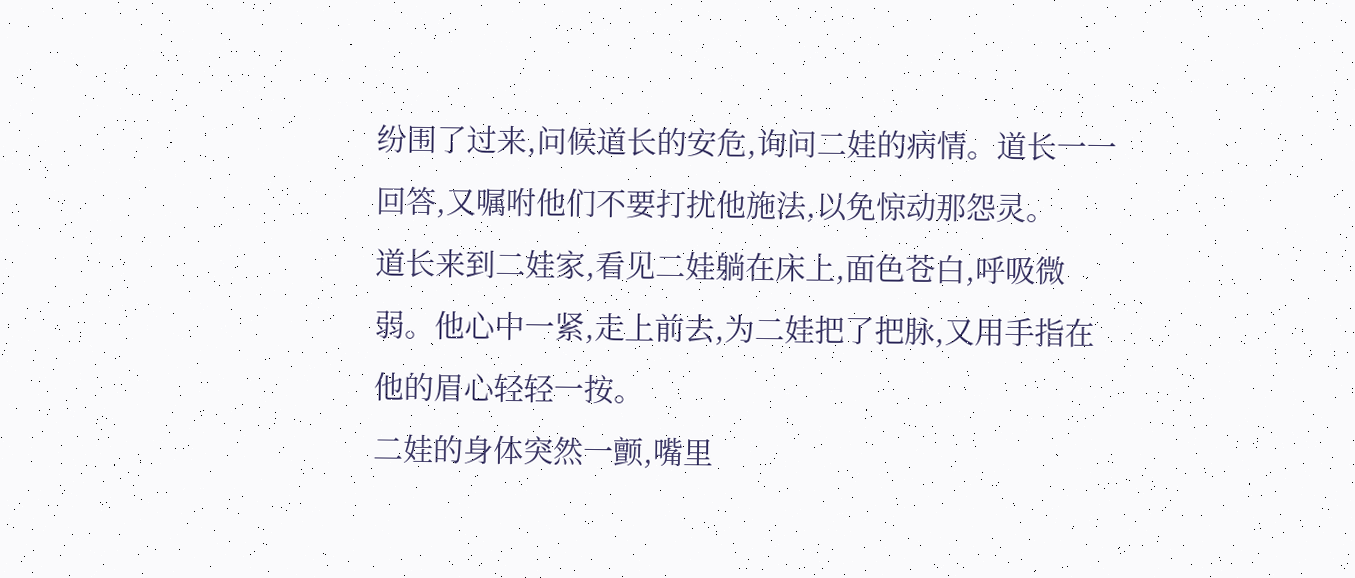纷围了过来,问候道长的安危,询问二娃的病情。道长一一回答,又嘱咐他们不要打扰他施法,以免惊动那怨灵。
道长来到二娃家,看见二娃躺在床上,面色苍白,呼吸微弱。他心中一紧,走上前去,为二娃把了把脉,又用手指在他的眉心轻轻一按。
二娃的身体突然一颤,嘴里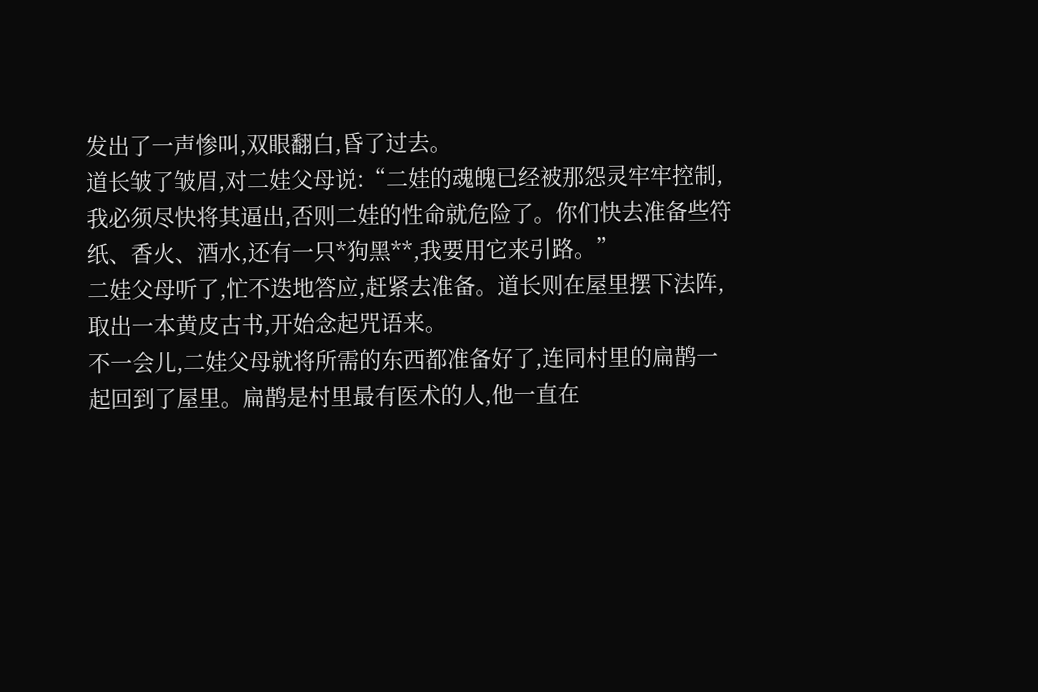发出了一声惨叫,双眼翻白,昏了过去。
道长皱了皱眉,对二娃父母说:“二娃的魂魄已经被那怨灵牢牢控制,我必须尽快将其逼出,否则二娃的性命就危险了。你们快去准备些符纸、香火、酒水,还有一只*狗黑**,我要用它来引路。”
二娃父母听了,忙不迭地答应,赶紧去准备。道长则在屋里摆下法阵,取出一本黄皮古书,开始念起咒语来。
不一会儿,二娃父母就将所需的东西都准备好了,连同村里的扁鹊一起回到了屋里。扁鹊是村里最有医术的人,他一直在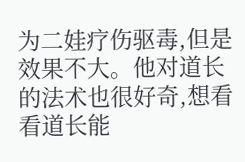为二娃疗伤驱毒,但是效果不大。他对道长的法术也很好奇,想看看道长能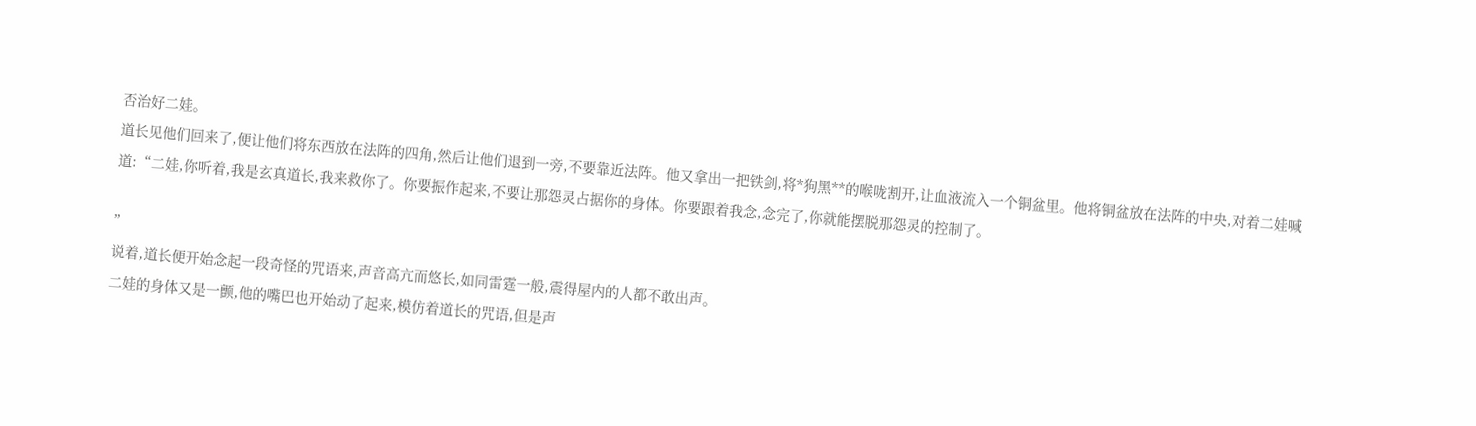否治好二娃。
道长见他们回来了,便让他们将东西放在法阵的四角,然后让他们退到一旁,不要靠近法阵。他又拿出一把铁剑,将*狗黑**的喉咙割开,让血液流入一个铜盆里。他将铜盆放在法阵的中央,对着二娃喊道:“二娃,你听着,我是玄真道长,我来救你了。你要振作起来,不要让那怨灵占据你的身体。你要跟着我念,念完了,你就能摆脱那怨灵的控制了。

”
说着,道长便开始念起一段奇怪的咒语来,声音高亢而悠长,如同雷霆一般,震得屋内的人都不敢出声。
二娃的身体又是一颤,他的嘴巴也开始动了起来,模仿着道长的咒语,但是声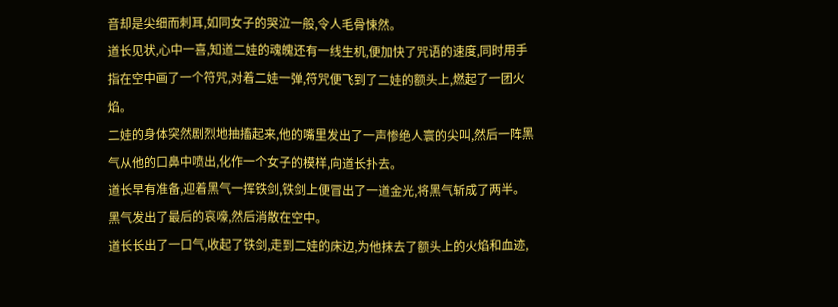音却是尖细而刺耳,如同女子的哭泣一般,令人毛骨悚然。
道长见状,心中一喜,知道二娃的魂魄还有一线生机,便加快了咒语的速度,同时用手指在空中画了一个符咒,对着二娃一弹,符咒便飞到了二娃的额头上,燃起了一团火焰。
二娃的身体突然剧烈地抽搐起来,他的嘴里发出了一声惨绝人寰的尖叫,然后一阵黑气从他的口鼻中喷出,化作一个女子的模样,向道长扑去。
道长早有准备,迎着黑气一挥铁剑,铁剑上便冒出了一道金光,将黑气斩成了两半。黑气发出了最后的哀嚎,然后消散在空中。
道长长出了一口气,收起了铁剑,走到二娃的床边,为他抹去了额头上的火焰和血迹,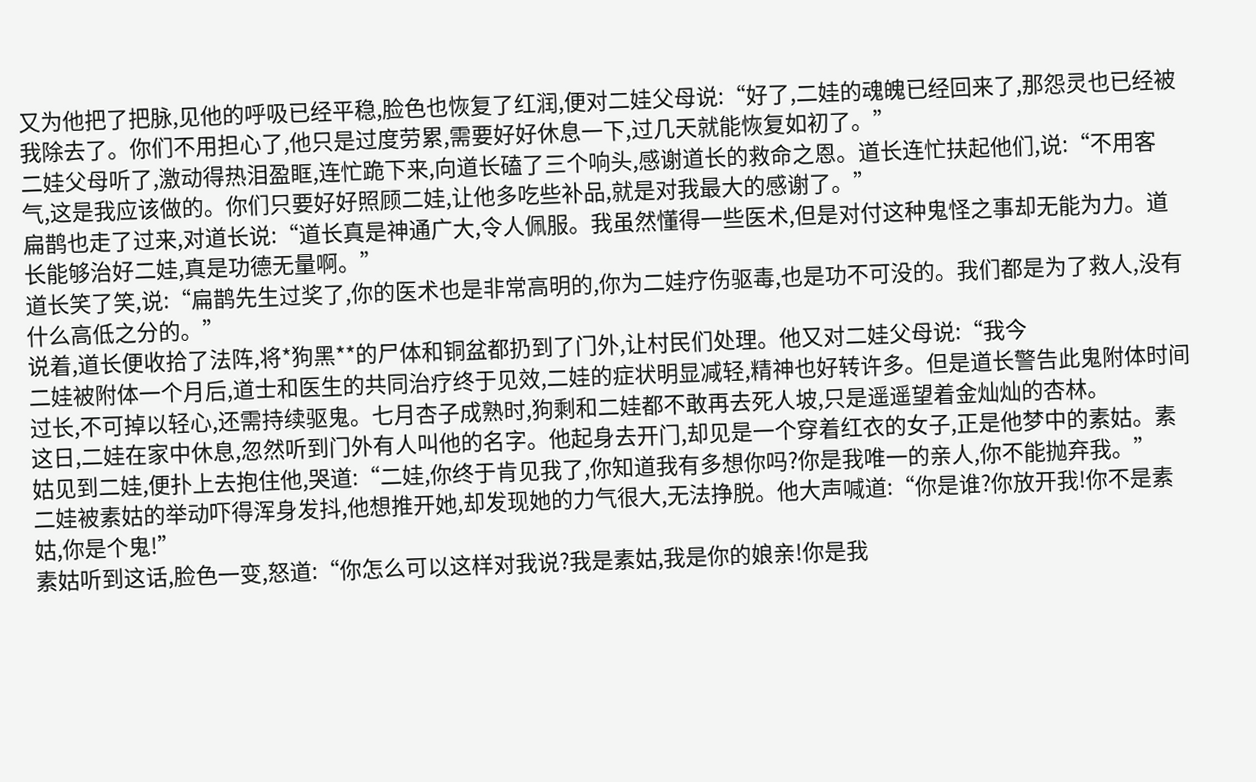又为他把了把脉,见他的呼吸已经平稳,脸色也恢复了红润,便对二娃父母说:“好了,二娃的魂魄已经回来了,那怨灵也已经被我除去了。你们不用担心了,他只是过度劳累,需要好好休息一下,过几天就能恢复如初了。”
二娃父母听了,激动得热泪盈眶,连忙跪下来,向道长磕了三个响头,感谢道长的救命之恩。道长连忙扶起他们,说:“不用客气,这是我应该做的。你们只要好好照顾二娃,让他多吃些补品,就是对我最大的感谢了。”
扁鹊也走了过来,对道长说:“道长真是神通广大,令人佩服。我虽然懂得一些医术,但是对付这种鬼怪之事却无能为力。道长能够治好二娃,真是功德无量啊。”
道长笑了笑,说:“扁鹊先生过奖了,你的医术也是非常高明的,你为二娃疗伤驱毒,也是功不可没的。我们都是为了救人,没有什么高低之分的。”
说着,道长便收拾了法阵,将*狗黑**的尸体和铜盆都扔到了门外,让村民们处理。他又对二娃父母说:“我今
二娃被附体一个月后,道士和医生的共同治疗终于见效,二娃的症状明显减轻,精神也好转许多。但是道长警告此鬼附体时间过长,不可掉以轻心,还需持续驱鬼。七月杏子成熟时,狗剩和二娃都不敢再去死人坡,只是遥遥望着金灿灿的杏林。
这日,二娃在家中休息,忽然听到门外有人叫他的名字。他起身去开门,却见是一个穿着红衣的女子,正是他梦中的素姑。素姑见到二娃,便扑上去抱住他,哭道:“二娃,你终于肯见我了,你知道我有多想你吗?你是我唯一的亲人,你不能抛弃我。”
二娃被素姑的举动吓得浑身发抖,他想推开她,却发现她的力气很大,无法挣脱。他大声喊道:“你是谁?你放开我!你不是素姑,你是个鬼!”
素姑听到这话,脸色一变,怒道:“你怎么可以这样对我说?我是素姑,我是你的娘亲!你是我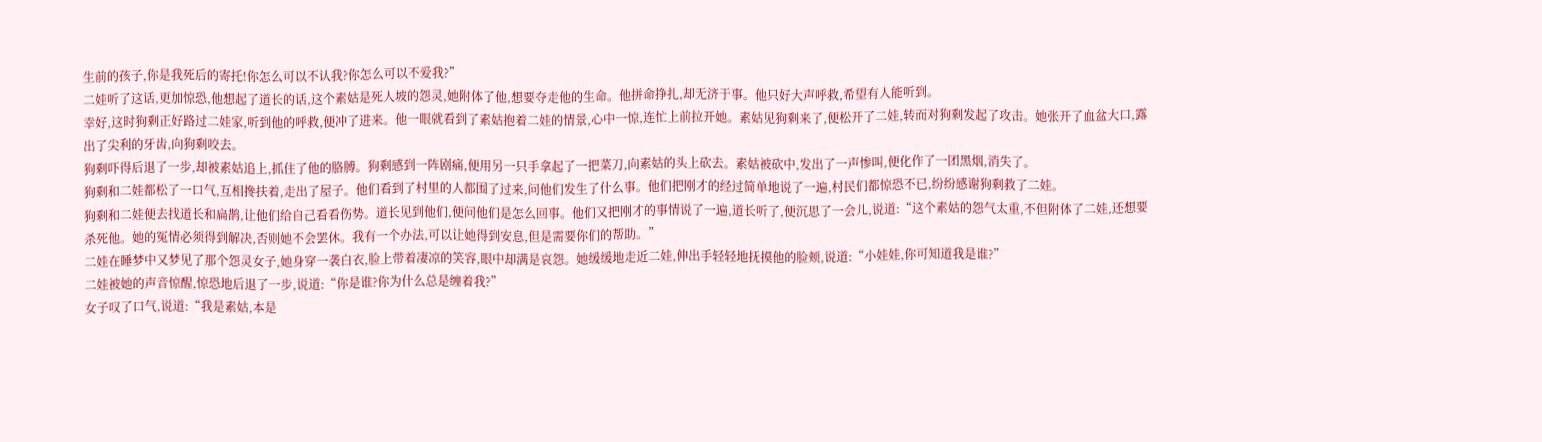生前的孩子,你是我死后的寄托!你怎么可以不认我?你怎么可以不爱我?”
二娃听了这话,更加惊恐,他想起了道长的话,这个素姑是死人坡的怨灵,她附体了他,想要夺走他的生命。他拼命挣扎,却无济于事。他只好大声呼救,希望有人能听到。
幸好,这时狗剩正好路过二娃家,听到他的呼救,便冲了进来。他一眼就看到了素姑抱着二娃的情景,心中一惊,连忙上前拉开她。素姑见狗剩来了,便松开了二娃,转而对狗剩发起了攻击。她张开了血盆大口,露出了尖利的牙齿,向狗剩咬去。
狗剩吓得后退了一步,却被素姑追上,抓住了他的胳膊。狗剩感到一阵剧痛,便用另一只手拿起了一把菜刀,向素姑的头上砍去。素姑被砍中,发出了一声惨叫,便化作了一团黑烟,消失了。
狗剩和二娃都松了一口气,互相搀扶着,走出了屋子。他们看到了村里的人都围了过来,问他们发生了什么事。他们把刚才的经过简单地说了一遍,村民们都惊恐不已,纷纷感谢狗剩救了二娃。
狗剩和二娃便去找道长和扁鹊,让他们给自己看看伤势。道长见到他们,便问他们是怎么回事。他们又把刚才的事情说了一遍,道长听了,便沉思了一会儿,说道:“这个素姑的怨气太重,不但附体了二娃,还想要杀死他。她的冤情必须得到解决,否则她不会罢休。我有一个办法,可以让她得到安息,但是需要你们的帮助。”
二娃在睡梦中又梦见了那个怨灵女子,她身穿一袭白衣,脸上带着凄凉的笑容,眼中却满是哀怨。她缓缓地走近二娃,伸出手轻轻地抚摸他的脸颊,说道:“小娃娃,你可知道我是谁?”
二娃被她的声音惊醒,惊恐地后退了一步,说道:“你是谁?你为什么总是缠着我?”
女子叹了口气,说道:“我是素姑,本是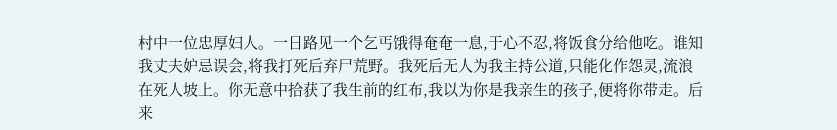村中一位忠厚妇人。一日路见一个乞丐饿得奄奄一息,于心不忍,将饭食分给他吃。谁知我丈夫妒忌误会,将我打死后弃尸荒野。我死后无人为我主持公道,只能化作怨灵,流浪在死人坡上。你无意中拾获了我生前的红布,我以为你是我亲生的孩子,便将你带走。后来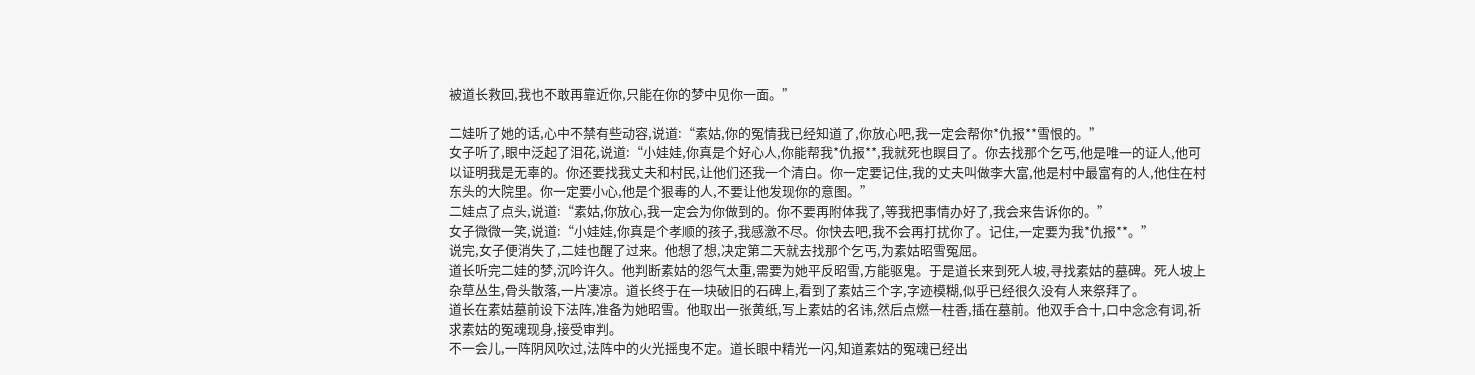被道长救回,我也不敢再靠近你,只能在你的梦中见你一面。”

二娃听了她的话,心中不禁有些动容,说道:“素姑,你的冤情我已经知道了,你放心吧,我一定会帮你*仇报**雪恨的。”
女子听了,眼中泛起了泪花,说道:“小娃娃,你真是个好心人,你能帮我*仇报**,我就死也瞑目了。你去找那个乞丐,他是唯一的证人,他可以证明我是无辜的。你还要找我丈夫和村民,让他们还我一个清白。你一定要记住,我的丈夫叫做李大富,他是村中最富有的人,他住在村东头的大院里。你一定要小心,他是个狠毒的人,不要让他发现你的意图。”
二娃点了点头,说道:“素姑,你放心,我一定会为你做到的。你不要再附体我了,等我把事情办好了,我会来告诉你的。”
女子微微一笑,说道:“小娃娃,你真是个孝顺的孩子,我感激不尽。你快去吧,我不会再打扰你了。记住,一定要为我*仇报**。”
说完,女子便消失了,二娃也醒了过来。他想了想,决定第二天就去找那个乞丐,为素姑昭雪冤屈。
道长听完二娃的梦,沉吟许久。他判断素姑的怨气太重,需要为她平反昭雪,方能驱鬼。于是道长来到死人坡,寻找素姑的墓碑。死人坡上杂草丛生,骨头散落,一片凄凉。道长终于在一块破旧的石碑上,看到了素姑三个字,字迹模糊,似乎已经很久没有人来祭拜了。
道长在素姑墓前设下法阵,准备为她昭雪。他取出一张黄纸,写上素姑的名讳,然后点燃一柱香,插在墓前。他双手合十,口中念念有词,祈求素姑的冤魂现身,接受审判。
不一会儿,一阵阴风吹过,法阵中的火光摇曳不定。道长眼中精光一闪,知道素姑的冤魂已经出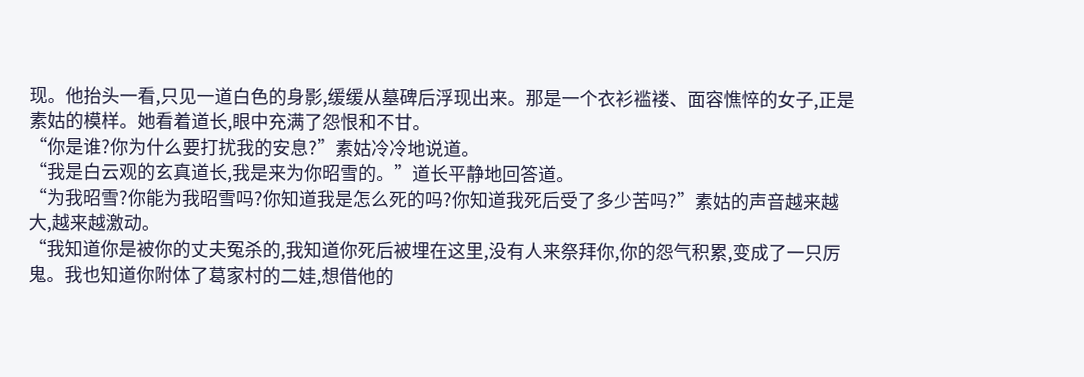现。他抬头一看,只见一道白色的身影,缓缓从墓碑后浮现出来。那是一个衣衫褴褛、面容憔悴的女子,正是素姑的模样。她看着道长,眼中充满了怨恨和不甘。
“你是谁?你为什么要打扰我的安息?”素姑冷冷地说道。
“我是白云观的玄真道长,我是来为你昭雪的。”道长平静地回答道。
“为我昭雪?你能为我昭雪吗?你知道我是怎么死的吗?你知道我死后受了多少苦吗?”素姑的声音越来越大,越来越激动。
“我知道你是被你的丈夫冤杀的,我知道你死后被埋在这里,没有人来祭拜你,你的怨气积累,变成了一只厉鬼。我也知道你附体了葛家村的二娃,想借他的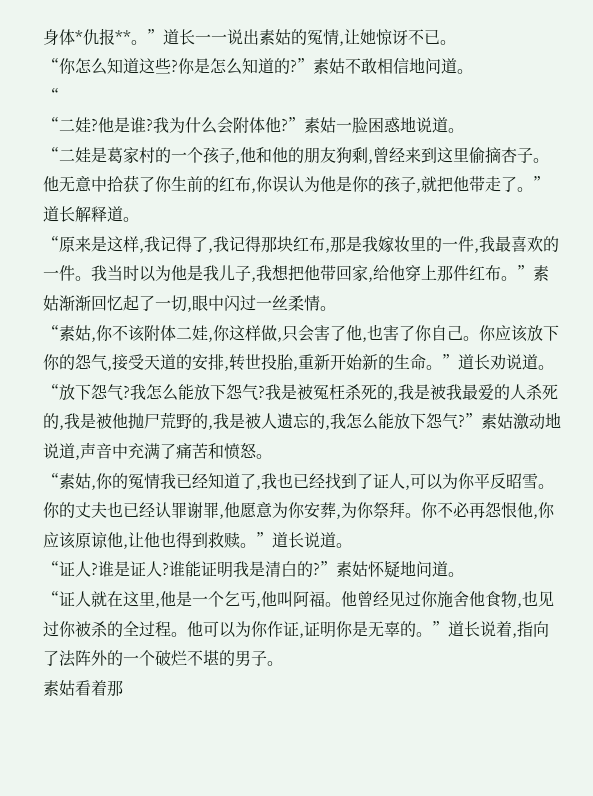身体*仇报**。”道长一一说出素姑的冤情,让她惊讶不已。
“你怎么知道这些?你是怎么知道的?”素姑不敢相信地问道。
“
“二娃?他是谁?我为什么会附体他?”素姑一脸困惑地说道。
“二娃是葛家村的一个孩子,他和他的朋友狗剩,曾经来到这里偷摘杏子。他无意中拾获了你生前的红布,你误认为他是你的孩子,就把他带走了。”道长解释道。
“原来是这样,我记得了,我记得那块红布,那是我嫁妆里的一件,我最喜欢的一件。我当时以为他是我儿子,我想把他带回家,给他穿上那件红布。”素姑渐渐回忆起了一切,眼中闪过一丝柔情。
“素姑,你不该附体二娃,你这样做,只会害了他,也害了你自己。你应该放下你的怨气,接受天道的安排,转世投胎,重新开始新的生命。”道长劝说道。
“放下怨气?我怎么能放下怨气?我是被冤枉杀死的,我是被我最爱的人杀死的,我是被他抛尸荒野的,我是被人遗忘的,我怎么能放下怨气?”素姑激动地说道,声音中充满了痛苦和愤怒。
“素姑,你的冤情我已经知道了,我也已经找到了证人,可以为你平反昭雪。你的丈夫也已经认罪谢罪,他愿意为你安葬,为你祭拜。你不必再怨恨他,你应该原谅他,让他也得到救赎。”道长说道。
“证人?谁是证人?谁能证明我是清白的?”素姑怀疑地问道。
“证人就在这里,他是一个乞丐,他叫阿福。他曾经见过你施舍他食物,也见过你被杀的全过程。他可以为你作证,证明你是无辜的。”道长说着,指向了法阵外的一个破烂不堪的男子。
素姑看着那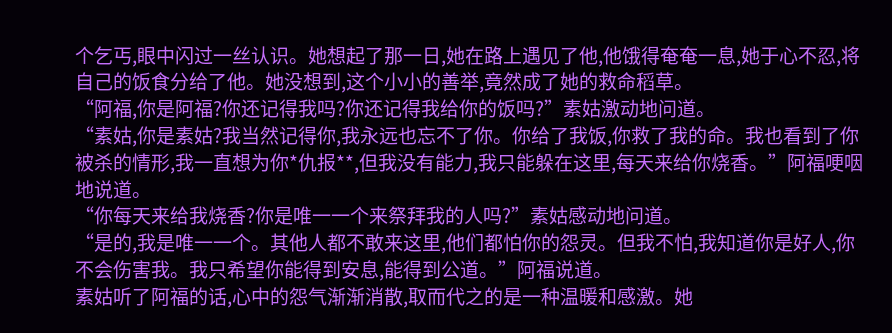个乞丐,眼中闪过一丝认识。她想起了那一日,她在路上遇见了他,他饿得奄奄一息,她于心不忍,将自己的饭食分给了他。她没想到,这个小小的善举,竟然成了她的救命稻草。
“阿福,你是阿福?你还记得我吗?你还记得我给你的饭吗?”素姑激动地问道。
“素姑,你是素姑?我当然记得你,我永远也忘不了你。你给了我饭,你救了我的命。我也看到了你被杀的情形,我一直想为你*仇报**,但我没有能力,我只能躲在这里,每天来给你烧香。”阿福哽咽地说道。
“你每天来给我烧香?你是唯一一个来祭拜我的人吗?”素姑感动地问道。
“是的,我是唯一一个。其他人都不敢来这里,他们都怕你的怨灵。但我不怕,我知道你是好人,你不会伤害我。我只希望你能得到安息,能得到公道。”阿福说道。
素姑听了阿福的话,心中的怨气渐渐消散,取而代之的是一种温暖和感激。她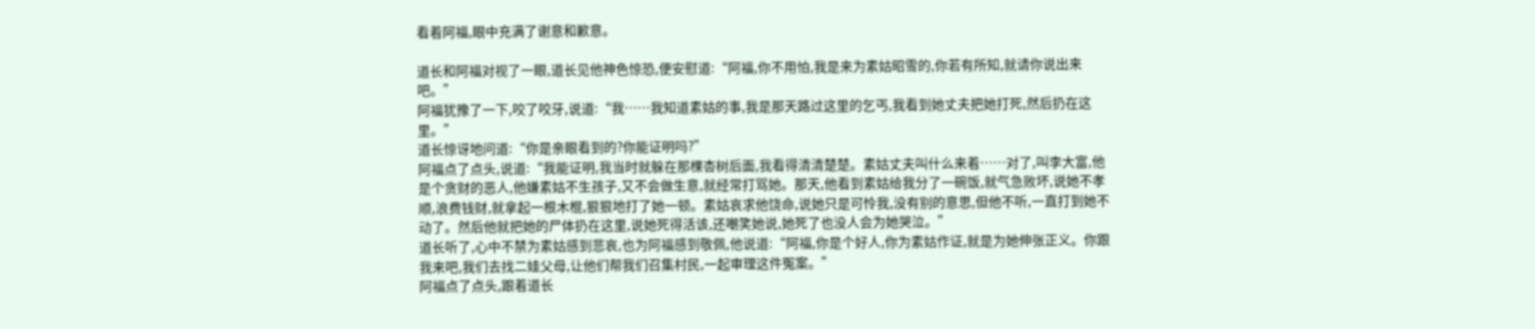看着阿福,眼中充满了谢意和歉意。

道长和阿福对视了一眼,道长见他神色惊恐,便安慰道:“阿福,你不用怕,我是来为素姑昭雪的,你若有所知,就请你说出来吧。”
阿福犹豫了一下,咬了咬牙,说道:“我……我知道素姑的事,我是那天路过这里的乞丐,我看到她丈夫把她打死,然后扔在这里。”
道长惊讶地问道:“你是亲眼看到的?你能证明吗?”
阿福点了点头,说道:“我能证明,我当时就躲在那棵杏树后面,我看得清清楚楚。素姑丈夫叫什么来着……对了,叫李大富,他是个贪财的恶人,他嫌素姑不生孩子,又不会做生意,就经常打骂她。那天,他看到素姑给我分了一碗饭,就气急败坏,说她不孝顺,浪费钱财,就拿起一根木棍,狠狠地打了她一顿。素姑哀求他饶命,说她只是可怜我,没有别的意思,但他不听,一直打到她不动了。然后他就把她的尸体扔在这里,说她死得活该,还嘲笑她说,她死了也没人会为她哭泣。”
道长听了,心中不禁为素姑感到悲哀,也为阿福感到敬佩,他说道:“阿福,你是个好人,你为素姑作证,就是为她伸张正义。你跟我来吧,我们去找二娃父母,让他们帮我们召集村民,一起审理这件冤案。”
阿福点了点头,跟着道长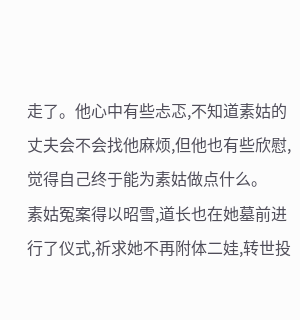走了。他心中有些忐忑,不知道素姑的丈夫会不会找他麻烦,但他也有些欣慰,觉得自己终于能为素姑做点什么。
素姑冤案得以昭雪,道长也在她墓前进行了仪式,祈求她不再附体二娃,转世投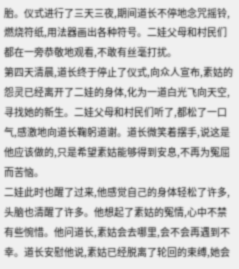胎。仪式进行了三天三夜,期间道长不停地念咒摇铃,燃烧符纸,用法器画出各种符号。二娃父母和村民们都在一旁恭敬地观看,不敢有丝毫打扰。
第四天清晨,道长终于停止了仪式,向众人宣布,素姑的怨灵已经离开了二娃的身体,化为一道白光飞向天空,寻找她的新生。二娃父母和村民们听了,都松了一口气,感激地向道长鞠躬道谢。道长微笑着摆手,说这是他应该做的,只是希望素姑能够得到安息,不再为冤屈而苦恼。
二娃此时也醒了过来,他感觉自己的身体轻松了许多,头脑也清醒了许多。他想起了素姑的冤情,心中不禁有些惋惜。他问道长,素姑会去哪里,会不会再遇到不幸。道长安慰他说,素姑已经脱离了轮回的束缚,她会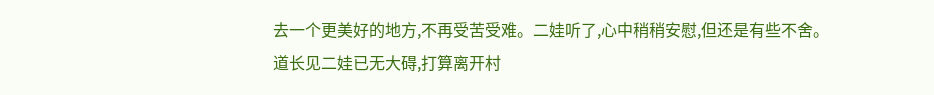去一个更美好的地方,不再受苦受难。二娃听了,心中稍稍安慰,但还是有些不舍。
道长见二娃已无大碍,打算离开村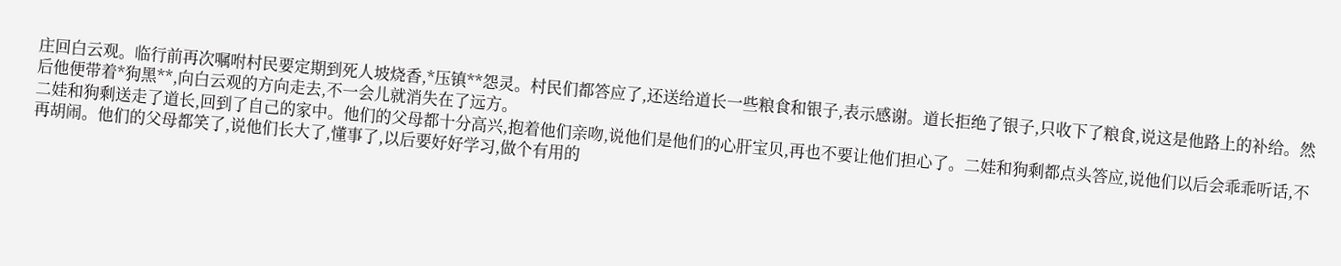庄回白云观。临行前再次嘱咐村民要定期到死人坡烧香,*压镇**怨灵。村民们都答应了,还送给道长一些粮食和银子,表示感谢。道长拒绝了银子,只收下了粮食,说这是他路上的补给。然后他便带着*狗黑**,向白云观的方向走去,不一会儿就消失在了远方。
二娃和狗剩送走了道长,回到了自己的家中。他们的父母都十分高兴,抱着他们亲吻,说他们是他们的心肝宝贝,再也不要让他们担心了。二娃和狗剩都点头答应,说他们以后会乖乖听话,不再胡闹。他们的父母都笑了,说他们长大了,懂事了,以后要好好学习,做个有用的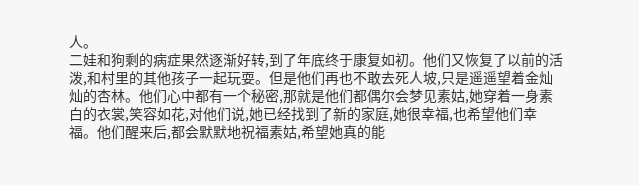人。
二娃和狗剩的病症果然逐渐好转,到了年底终于康复如初。他们又恢复了以前的活泼,和村里的其他孩子一起玩耍。但是他们再也不敢去死人坡,只是遥遥望着金灿灿的杏林。他们心中都有一个秘密,那就是他们都偶尔会梦见素姑,她穿着一身素白的衣裳,笑容如花,对他们说,她已经找到了新的家庭,她很幸福,也希望他们幸福。他们醒来后,都会默默地祝福素姑,希望她真的能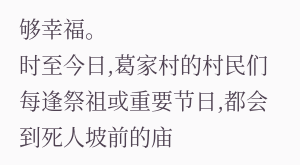够幸福。
时至今日,葛家村的村民们每逢祭祖或重要节日,都会到死人坡前的庙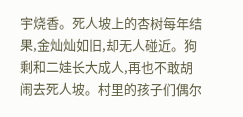宇烧香。死人坡上的杏树每年结果,金灿灿如旧,却无人碰近。狗剩和二娃长大成人,再也不敢胡闹去死人坡。村里的孩子们偶尔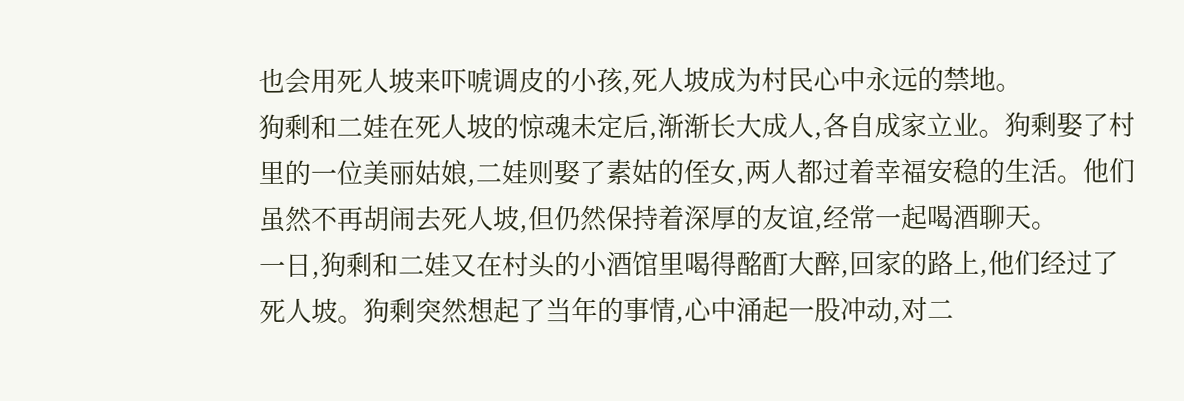也会用死人坡来吓唬调皮的小孩,死人坡成为村民心中永远的禁地。
狗剩和二娃在死人坡的惊魂未定后,渐渐长大成人,各自成家立业。狗剩娶了村里的一位美丽姑娘,二娃则娶了素姑的侄女,两人都过着幸福安稳的生活。他们虽然不再胡闹去死人坡,但仍然保持着深厚的友谊,经常一起喝酒聊天。
一日,狗剩和二娃又在村头的小酒馆里喝得酩酊大醉,回家的路上,他们经过了死人坡。狗剩突然想起了当年的事情,心中涌起一股冲动,对二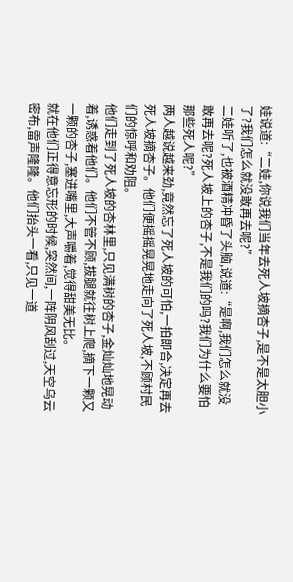娃说道:“二娃,你说我们当年去死人坡摘杏子,是不是太胆小了?我们怎么就没敢再去呢?”
二娃听了,也被酒精冲昏了头脑,说道:“是啊,我们怎么就没敢再去呢?死人坡上的杏子,不是我们的吗?我们为什么要怕那些死人呢?”
两人越说越来劲,竟然忘了死人坡的可怕,一拍即合,决定再去死人坡摘杏子。他们便摇摇晃晃地走向了死人坡,不顾村民们的惊呼和劝阻。
他们走到了死人坡的杏林里,只见满树的杏子,金灿灿地晃动着,诱惑着他们。他们不管不顾,拔腿就往树上爬,摘下一颗又一颗的杏子,塞进嘴里,大声嚼着,觉得甜美无比。
就在他们正得意忘形的时候,突然间,一阵阴风刮过,天空乌云密布,雷声隆隆。他们抬头一看,只见一道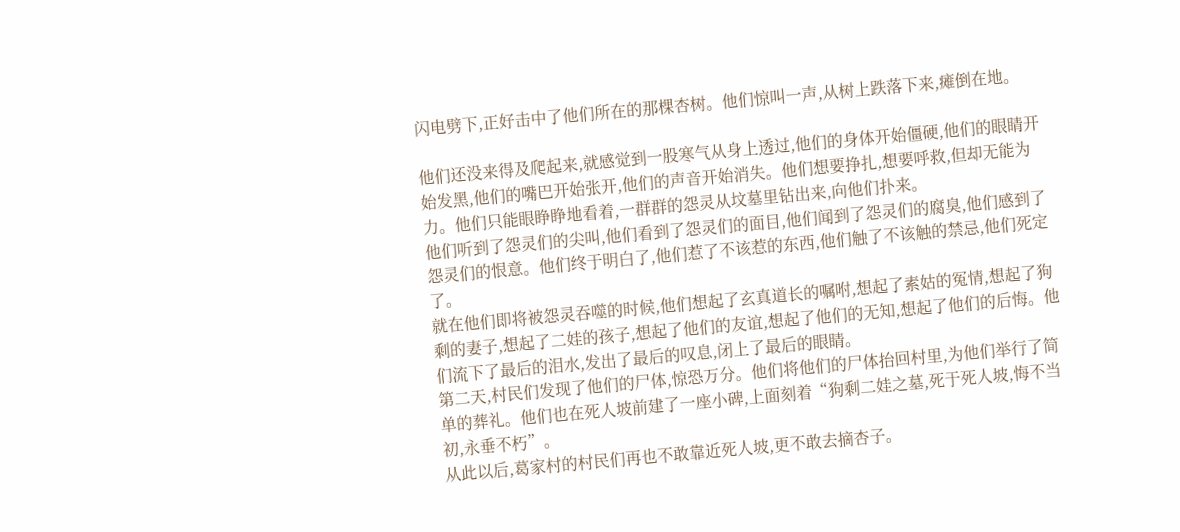闪电劈下,正好击中了他们所在的那棵杏树。他们惊叫一声,从树上跌落下来,瘫倒在地。

他们还没来得及爬起来,就感觉到一股寒气从身上透过,他们的身体开始僵硬,他们的眼睛开始发黑,他们的嘴巴开始张开,他们的声音开始消失。他们想要挣扎,想要呼救,但却无能为力。他们只能眼睁睁地看着,一群群的怨灵从坟墓里钻出来,向他们扑来。
他们听到了怨灵们的尖叫,他们看到了怨灵们的面目,他们闻到了怨灵们的腐臭,他们感到了怨灵们的恨意。他们终于明白了,他们惹了不该惹的东西,他们触了不该触的禁忌,他们死定了。
就在他们即将被怨灵吞噬的时候,他们想起了玄真道长的嘱咐,想起了素姑的冤情,想起了狗剩的妻子,想起了二娃的孩子,想起了他们的友谊,想起了他们的无知,想起了他们的后悔。他们流下了最后的泪水,发出了最后的叹息,闭上了最后的眼睛。
第二天,村民们发现了他们的尸体,惊恐万分。他们将他们的尸体抬回村里,为他们举行了简单的葬礼。他们也在死人坡前建了一座小碑,上面刻着“狗剩二娃之墓,死于死人坡,悔不当初,永垂不朽”。
从此以后,葛家村的村民们再也不敢靠近死人坡,更不敢去摘杏子。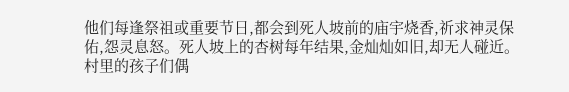他们每逢祭祖或重要节日,都会到死人坡前的庙宇烧香,祈求神灵保佑,怨灵息怒。死人坡上的杏树每年结果,金灿灿如旧,却无人碰近。村里的孩子们偶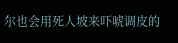尔也会用死人坡来吓唬调皮的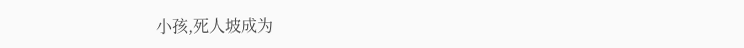小孩,死人坡成为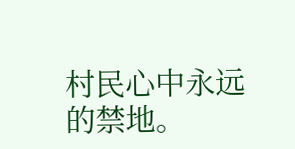村民心中永远的禁地。